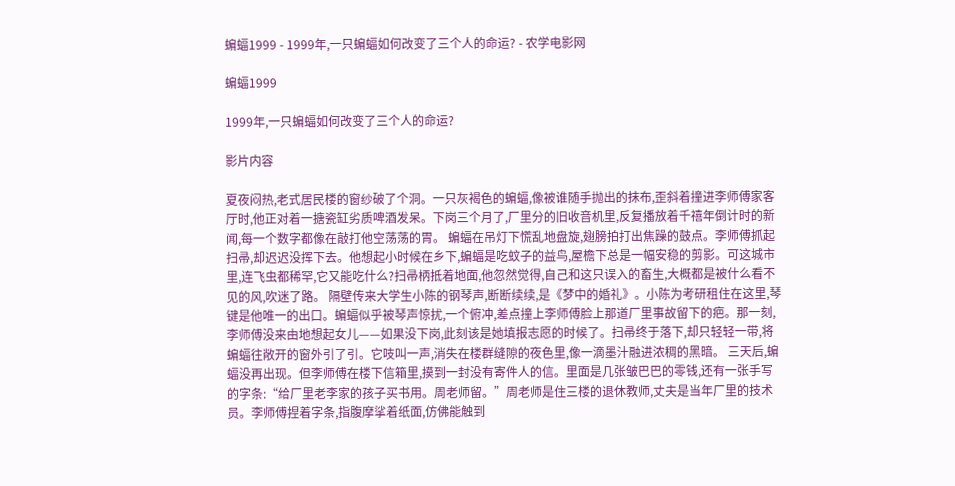蝙蝠1999 - 1999年,一只蝙蝠如何改变了三个人的命运? - 农学电影网

蝙蝠1999

1999年,一只蝙蝠如何改变了三个人的命运?

影片内容

夏夜闷热,老式居民楼的窗纱破了个洞。一只灰褐色的蝙蝠,像被谁随手抛出的抹布,歪斜着撞进李师傅家客厅时,他正对着一搪瓷缸劣质啤酒发呆。下岗三个月了,厂里分的旧收音机里,反复播放着千禧年倒计时的新闻,每一个数字都像在敲打他空荡荡的胃。 蝙蝠在吊灯下慌乱地盘旋,翅膀拍打出焦躁的鼓点。李师傅抓起扫帚,却迟迟没挥下去。他想起小时候在乡下,蝙蝠是吃蚊子的益鸟,屋檐下总是一幅安稳的剪影。可这城市里,连飞虫都稀罕,它又能吃什么?扫帚柄抵着地面,他忽然觉得,自己和这只误入的畜生,大概都是被什么看不见的风,吹迷了路。 隔壁传来大学生小陈的钢琴声,断断续续,是《梦中的婚礼》。小陈为考研租住在这里,琴键是他唯一的出口。蝙蝠似乎被琴声惊扰,一个俯冲,差点撞上李师傅脸上那道厂里事故留下的疤。那一刻,李师傅没来由地想起女儿——如果没下岗,此刻该是她填报志愿的时候了。扫帚终于落下,却只轻轻一带,将蝙蝠往敞开的窗外引了引。它吱叫一声,消失在楼群缝隙的夜色里,像一滴墨汁融进浓稠的黑暗。 三天后,蝙蝠没再出现。但李师傅在楼下信箱里,摸到一封没有寄件人的信。里面是几张皱巴巴的零钱,还有一张手写的字条:“给厂里老李家的孩子买书用。周老师留。”周老师是住三楼的退休教师,丈夫是当年厂里的技术员。李师傅捏着字条,指腹摩挲着纸面,仿佛能触到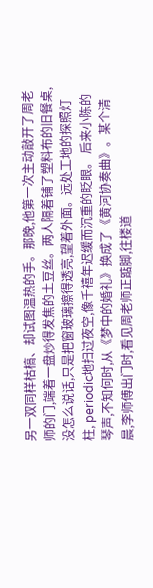另一双同样枯槁、却试图温热的手。那晚,他第一次主动敲开了周老师的门,端着一盘炒得发焦的土豆丝。两人隔着铺了塑料布的旧餐桌,没怎么说话,只是把窗玻璃擦得透亮,望着外面。远处工地的探照灯柱, periodic地扫过夜空,像千禧年迟缓而沉重的眨眼。 后来小陈的琴声,不知何时,从《梦中的婚礼》换成了《黄河协奏曲》。某个清晨,李师傅出门时,看见周老师正踮脚,往楼道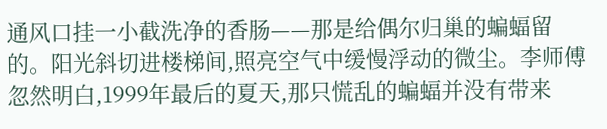通风口挂一小截洗净的香肠——那是给偶尔归巢的蝙蝠留的。阳光斜切进楼梯间,照亮空气中缓慢浮动的微尘。李师傅忽然明白,1999年最后的夏天,那只慌乱的蝙蝠并没有带来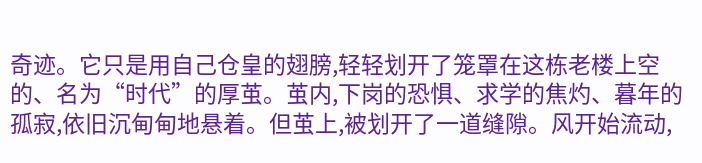奇迹。它只是用自己仓皇的翅膀,轻轻划开了笼罩在这栋老楼上空的、名为“时代”的厚茧。茧内,下岗的恐惧、求学的焦灼、暮年的孤寂,依旧沉甸甸地悬着。但茧上,被划开了一道缝隙。风开始流动,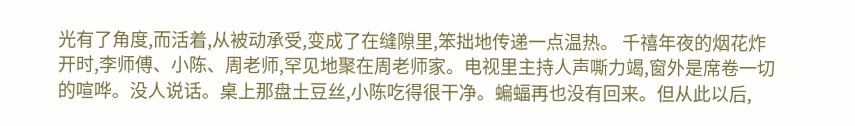光有了角度,而活着,从被动承受,变成了在缝隙里,笨拙地传递一点温热。 千禧年夜的烟花炸开时,李师傅、小陈、周老师,罕见地聚在周老师家。电视里主持人声嘶力竭,窗外是席卷一切的喧哗。没人说话。桌上那盘土豆丝,小陈吃得很干净。蝙蝠再也没有回来。但从此以后,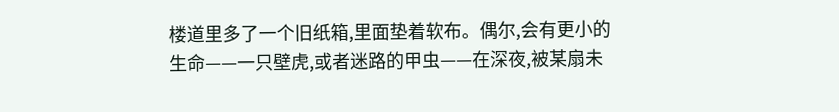楼道里多了一个旧纸箱,里面垫着软布。偶尔,会有更小的生命——一只壁虎,或者迷路的甲虫——在深夜,被某扇未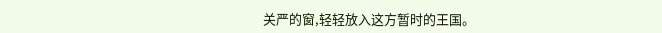关严的窗,轻轻放入这方暂时的王国。